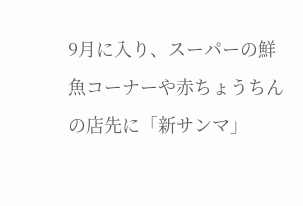9月に入り、スーパーの鮮魚コーナーや赤ちょうちんの店先に「新サンマ」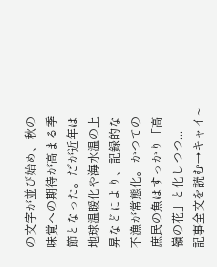の文字が並び始め、秋の味覚への期待が高まる季節となった。だが近年は地球温暖化や海水温の上昇などにより、記録的な不漁が常態化。かつての庶民の魚はすっかり「高嶺の花」と化しつつ...
記事全文を読む→キャイ~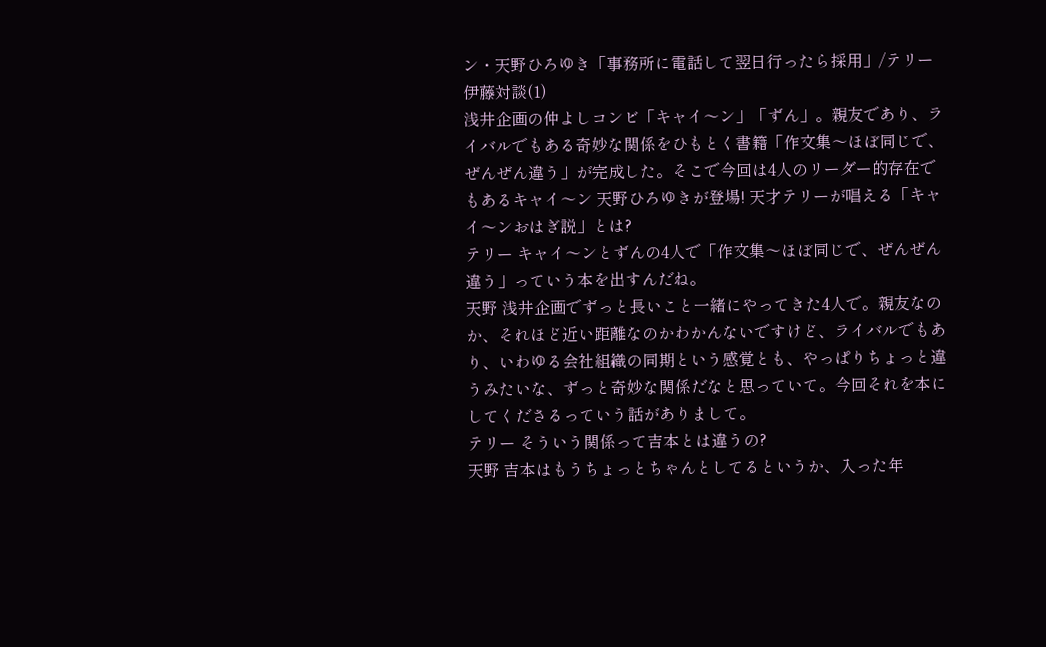ン・天野ひろゆき「事務所に電話して翌日行ったら採用」/テリー伊藤対談(1)
浅井企画の仲よしコンビ「キャイ〜ン」「ずん」。親友であり、ライバルでもある奇妙な関係をひもとく書籍「作文集〜ほぼ同じで、ぜんぜん違う」が完成した。そこで今回は4人のリーダー的存在でもあるキャイ〜ン 天野ひろゆきが登場! 天才テリーが唱える「キャイ〜ンおはぎ説」とは?
テリー キャイ〜ンとずんの4人で「作文集〜ほぼ同じで、ぜんぜん違う」っていう本を出すんだね。
天野 浅井企画でずっと長いこと一緒にやってきた4人で。親友なのか、それほど近い距離なのかわかんないですけど、ライバルでもあり、いわゆる会社組織の同期という感覚とも、やっぱりちょっと違うみたいな、ずっと奇妙な関係だなと思っていて。今回それを本にしてくださるっていう話がありまして。
テリー そういう関係って吉本とは違うの?
天野 吉本はもうちょっとちゃんとしてるというか、入った年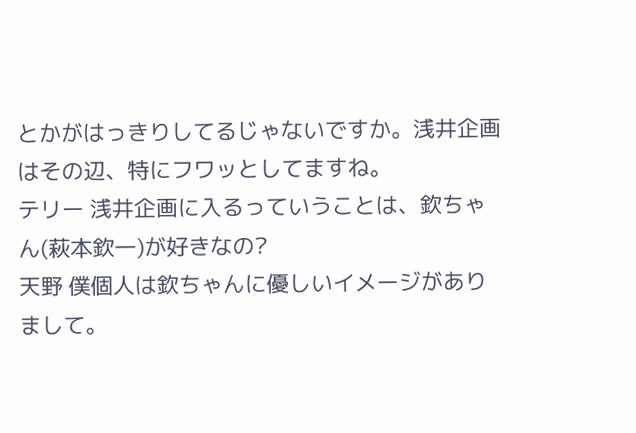とかがはっきりしてるじゃないですか。浅井企画はその辺、特にフワッとしてますね。
テリー 浅井企画に入るっていうことは、欽ちゃん(萩本欽一)が好きなの?
天野 僕個人は欽ちゃんに優しいイメージがありまして。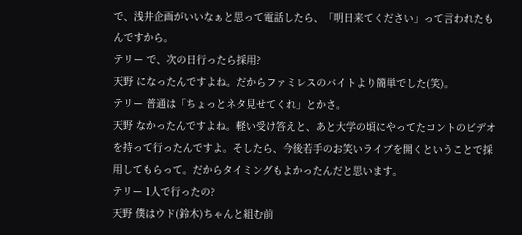で、浅井企画がいいなぁと思って電話したら、「明日来てください」って言われたもんですから。
テリー で、次の日行ったら採用?
天野 になったんですよね。だからファミレスのバイトより簡単でした(笑)。
テリー 普通は「ちょっとネタ見せてくれ」とかさ。
天野 なかったんですよね。軽い受け答えと、あと大学の頃にやってたコントのビデオを持って行ったんですよ。そしたら、今後若手のお笑いライブを開くということで採用してもらって。だからタイミングもよかったんだと思います。
テリー 1人で行ったの?
天野 僕はウド(鈴木)ちゃんと組む前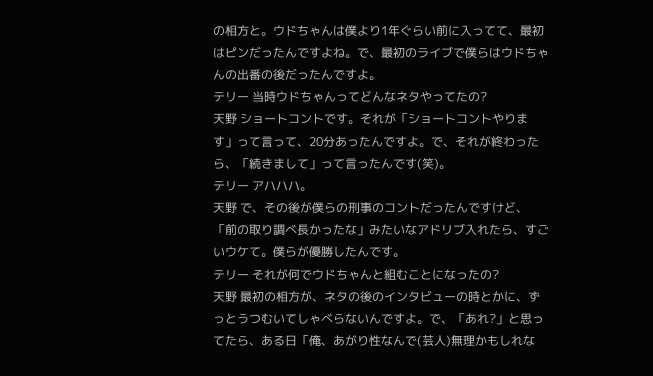の相方と。ウドちゃんは僕より1年ぐらい前に入ってて、最初はピンだったんですよね。で、最初のライブで僕らはウドちゃんの出番の後だったんですよ。
テリー 当時ウドちゃんってどんなネタやってたの?
天野 ショートコントです。それが「ショートコントやります」って言って、20分あったんですよ。で、それが終わったら、「続きまして」って言ったんです(笑)。
テリー アハハハ。
天野 で、その後が僕らの刑事のコントだったんですけど、「前の取り調べ長かったな」みたいなアドリブ入れたら、すごいウケて。僕らが優勝したんです。
テリー それが何でウドちゃんと組むことになったの?
天野 最初の相方が、ネタの後のインタビューの時とかに、ずっとうつむいてしゃべらないんですよ。で、「あれ?」と思ってたら、ある日「俺、あがり性なんで(芸人)無理かもしれな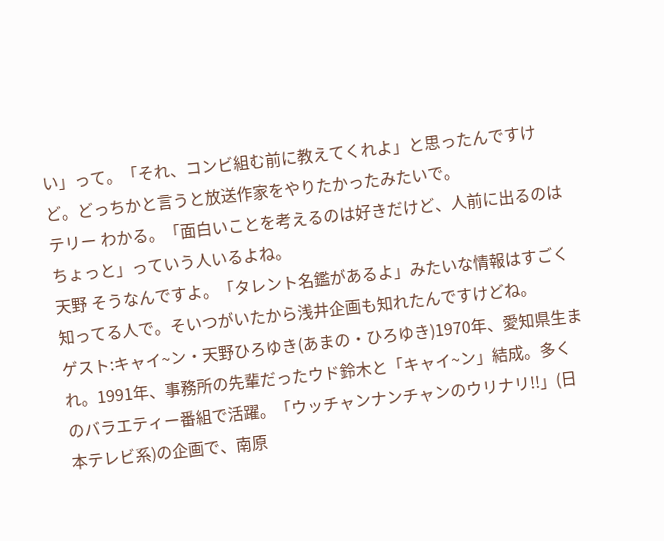い」って。「それ、コンビ組む前に教えてくれよ」と思ったんですけど。どっちかと言うと放送作家をやりたかったみたいで。
テリー わかる。「面白いことを考えるのは好きだけど、人前に出るのはちょっと」っていう人いるよね。
天野 そうなんですよ。「タレント名鑑があるよ」みたいな情報はすごく知ってる人で。そいつがいたから浅井企画も知れたんですけどね。
ゲスト:キャイ~ン・天野ひろゆき(あまの・ひろゆき)1970年、愛知県生まれ。1991年、事務所の先輩だったウド鈴木と「キャイ~ン」結成。多くのバラエティー番組で活躍。「ウッチャンナンチャンのウリナリ!!」(日本テレビ系)の企画で、南原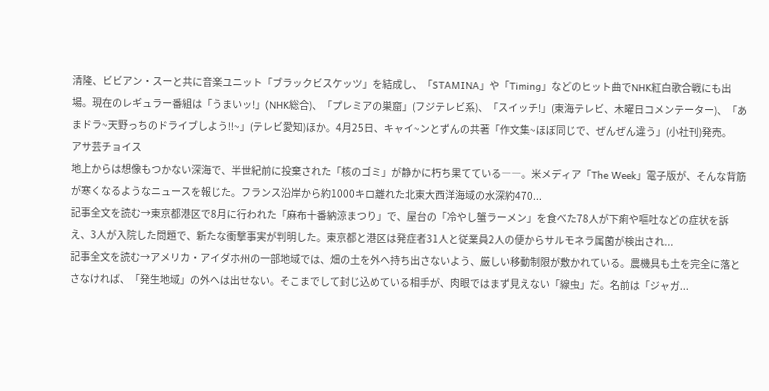清隆、ビビアン・スーと共に音楽ユニット「ブラックビスケッツ」を結成し、「STAMINA」や「Timing」などのヒット曲でNHK紅白歌合戦にも出場。現在のレギュラー番組は「うまいッ!」(NHK総合)、「プレミアの巣窟」(フジテレビ系)、「スイッチ!」(東海テレビ、木曜日コメンテーター)、「あまドラ~天野っちのドライブしよう!!~」(テレビ愛知)ほか。4月25日、キャイ~ンとずんの共著「作文集~ほぼ同じで、ぜんぜん違う」(小社刊)発売。
アサ芸チョイス
地上からは想像もつかない深海で、半世紀前に投棄された「核のゴミ」が静かに朽ち果てている――。米メディア「The Week」電子版が、そんな背筋が寒くなるようなニュースを報じた。フランス沿岸から約1000キロ離れた北東大西洋海域の水深約470...
記事全文を読む→東京都港区で8月に行われた「麻布十番納涼まつり」で、屋台の「冷やし蟹ラーメン」を食べた78人が下痢や嘔吐などの症状を訴え、3人が入院した問題で、新たな衝撃事実が判明した。東京都と港区は発症者31人と従業員2人の便からサルモネラ属菌が検出され...
記事全文を読む→アメリカ・アイダホ州の一部地域では、畑の土を外へ持ち出さないよう、厳しい移動制限が敷かれている。農機具も土を完全に落とさなければ、「発生地域」の外へは出せない。そこまでして封じ込めている相手が、肉眼ではまず見えない「線虫」だ。名前は「ジャガ...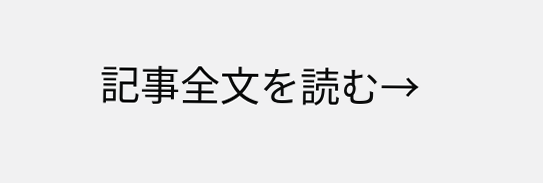記事全文を読む→